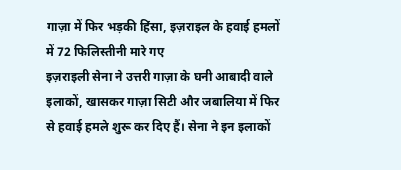गाज़ा में फिर भड़की हिंसा, इज़राइल के हवाई हमलों में 72 फिलिस्तीनी मारे गए
इज़राइली सेना ने उत्तरी गाज़ा के घनी आबादी वाले इलाकों, खासकर गाज़ा सिटी और जबालिया में फिर से हवाई हमले शुरू कर दिए हैं। सेना ने इन इलाकों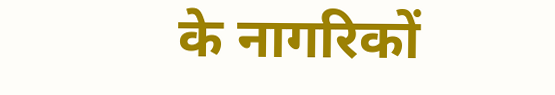के नागरिकों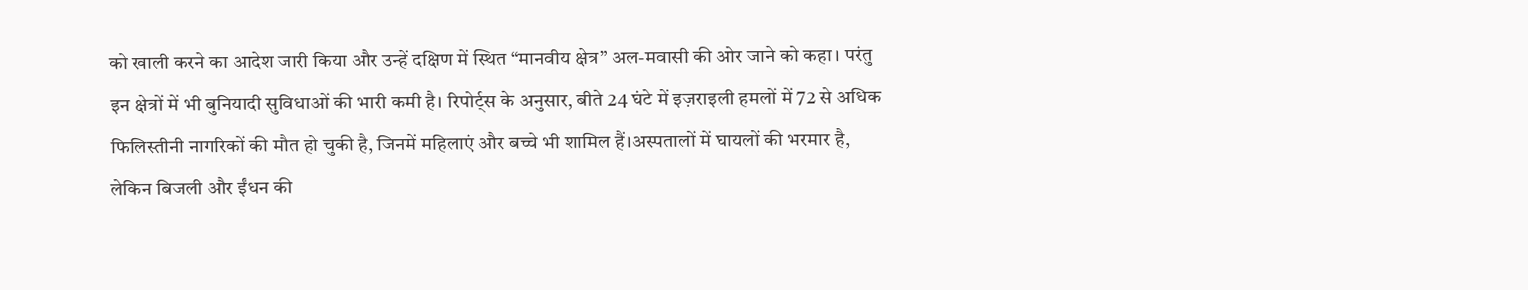को खाली करने का आदेश जारी किया और उन्हें दक्षिण में स्थित “मानवीय क्षेत्र” अल-मवासी की ओर जाने को कहा। परंतु इन क्षेत्रों में भी बुनियादी सुविधाओं की भारी कमी है। रिपोर्ट्स के अनुसार, बीते 24 घंटे में इज़राइली हमलों में 72 से अधिक फिलिस्तीनी नागरिकों की मौत हो चुकी है, जिनमें महिलाएं और बच्चे भी शामिल हैं।अस्पतालों में घायलों की भरमार है, लेकिन बिजली और ईंधन की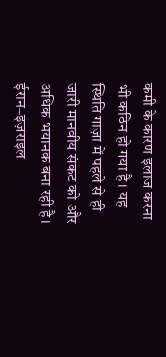कमी के कारण इलाज करना भी कठिन हो गया है। यह स्थिति गाज़ा में पहले से ही जारी मानवीय संकट को और अधिक भयानक बना रही है।
ईरान–इज़राइल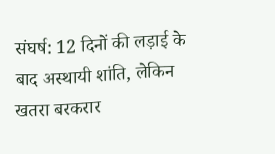संघर्ष: 12 दिनों की लड़ाई के बाद अस्थायी शांति, लेकिन खतरा बरकरार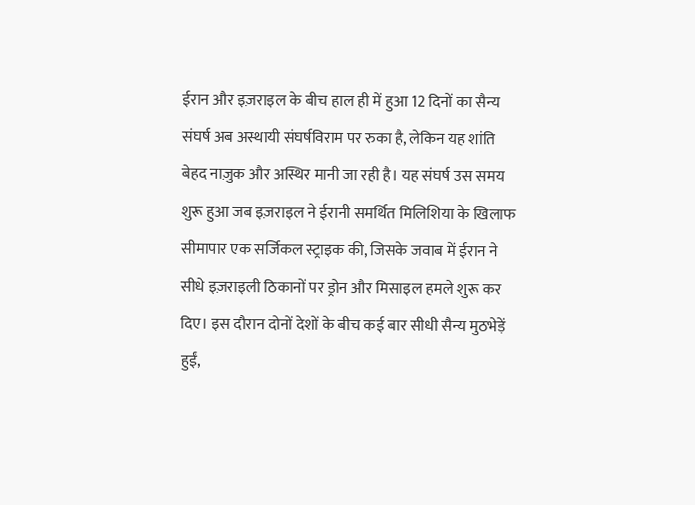ईरान और इज़राइल के बीच हाल ही में हुआ 12 दिनों का सैन्य संघर्ष अब अस्थायी संघर्षविराम पर रुका है, लेकिन यह शांति बेहद नाज़ुक और अस्थिर मानी जा रही है। यह संघर्ष उस समय शुरू हुआ जब इज़राइल ने ईरानी समर्थित मिलिशिया के खिलाफ सीमापार एक सर्जिकल स्ट्राइक की, जिसके जवाब में ईरान ने सीधे इज़राइली ठिकानों पर ड्रोन और मिसाइल हमले शुरू कर दिए। इस दौरान दोनों देशों के बीच कई बार सीधी सैन्य मुठभेड़ें हुईं,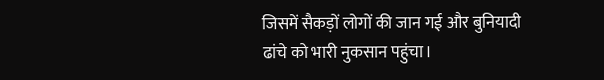जिसमें सैकड़ों लोगों की जान गई और बुनियादी ढांचे को भारी नुकसान पहुंचा।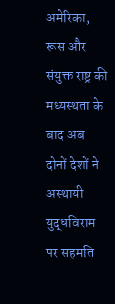अमेरिका, रूस और संयुक्त राष्ट्र की मध्यस्थता के बाद अब दोनों देशों ने अस्थायी युद्धविराम पर सहमति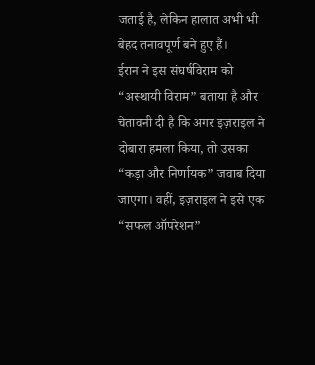जताई है, लेकिन हालात अभी भी बेहद तनावपूर्ण बने हुए हैं।
ईरान ने इस संघर्षविराम को “अस्थायी विराम” बताया है और चेतावनी दी है कि अगर इज़राइल ने दोबारा हमला किया, तो उसका “कड़ा और निर्णायक” जवाब दिया जाएगा। वहीं, इज़राइल ने इसे एक “सफल ऑपरेशन”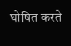घोषित करते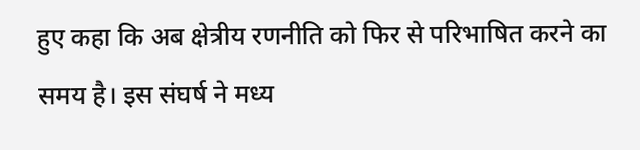हुए कहा कि अब क्षेत्रीय रणनीति को फिर से परिभाषित करने का समय है। इस संघर्ष ने मध्य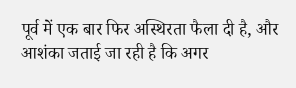पूर्व में एक बार फिर अस्थिरता फैला दी है, और आशंका जताई जा रही है कि अगर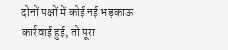दोनों पक्षों में कोई नई भड़काऊ कार्रवाई हुई, तो पूरा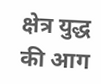क्षेत्र युद्ध की आग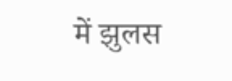में झुलस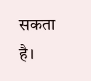सकता है।